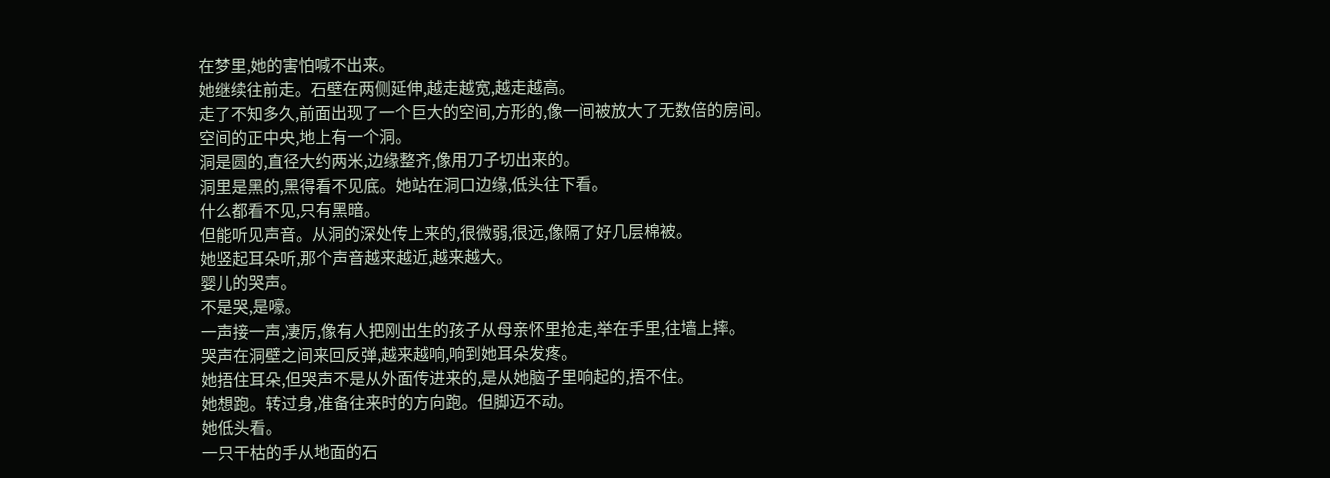在梦里,她的害怕喊不出来。
她继续往前走。石壁在两侧延伸,越走越宽,越走越高。
走了不知多久,前面出现了一个巨大的空间,方形的,像一间被放大了无数倍的房间。
空间的正中央,地上有一个洞。
洞是圆的,直径大约两米,边缘整齐,像用刀子切出来的。
洞里是黑的,黑得看不见底。她站在洞口边缘,低头往下看。
什么都看不见,只有黑暗。
但能听见声音。从洞的深处传上来的,很微弱,很远,像隔了好几层棉被。
她竖起耳朵听,那个声音越来越近,越来越大。
婴儿的哭声。
不是哭,是嚎。
一声接一声,凄厉,像有人把刚出生的孩子从母亲怀里抢走,举在手里,往墙上摔。
哭声在洞壁之间来回反弹,越来越响,响到她耳朵发疼。
她捂住耳朵,但哭声不是从外面传进来的,是从她脑子里响起的,捂不住。
她想跑。转过身,准备往来时的方向跑。但脚迈不动。
她低头看。
一只干枯的手从地面的石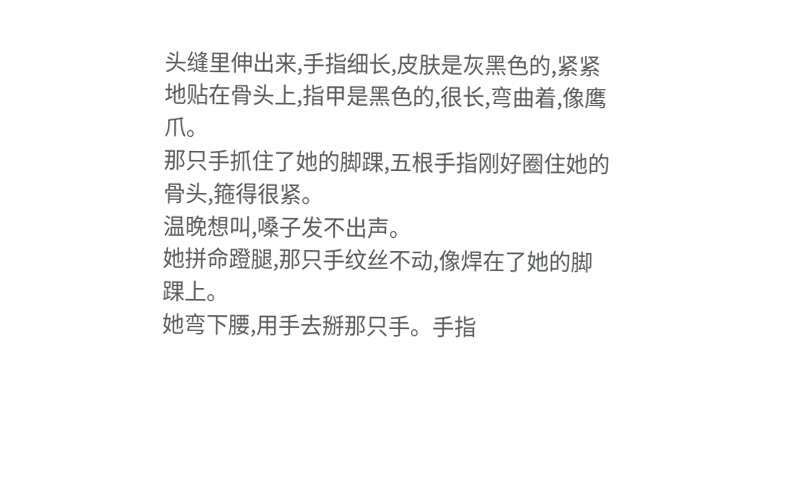头缝里伸出来,手指细长,皮肤是灰黑色的,紧紧地贴在骨头上,指甲是黑色的,很长,弯曲着,像鹰爪。
那只手抓住了她的脚踝,五根手指刚好圈住她的骨头,箍得很紧。
温晚想叫,嗓子发不出声。
她拼命蹬腿,那只手纹丝不动,像焊在了她的脚踝上。
她弯下腰,用手去掰那只手。手指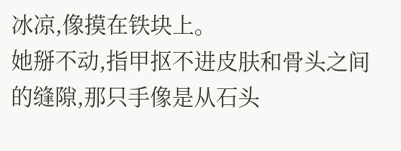冰凉,像摸在铁块上。
她掰不动,指甲抠不进皮肤和骨头之间的缝隙,那只手像是从石头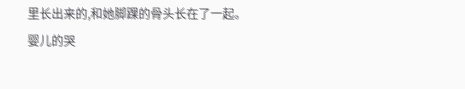里长出来的,和她脚踝的骨头长在了一起。
婴儿的哭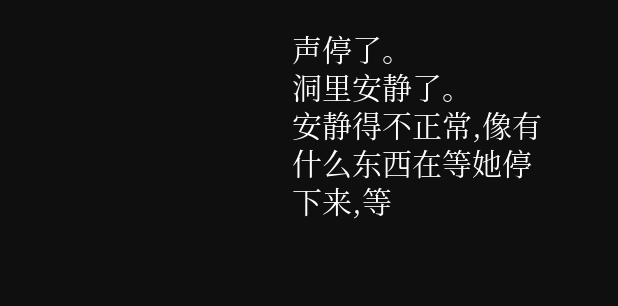声停了。
洞里安静了。
安静得不正常,像有什么东西在等她停下来,等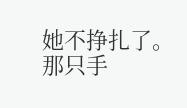她不挣扎了。
那只手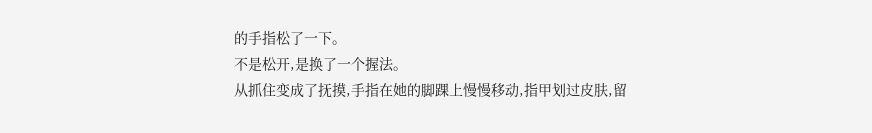的手指松了一下。
不是松开,是换了一个握法。
从抓住变成了抚摸,手指在她的脚踝上慢慢移动,指甲划过皮肤,留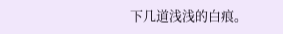下几道浅浅的白痕。